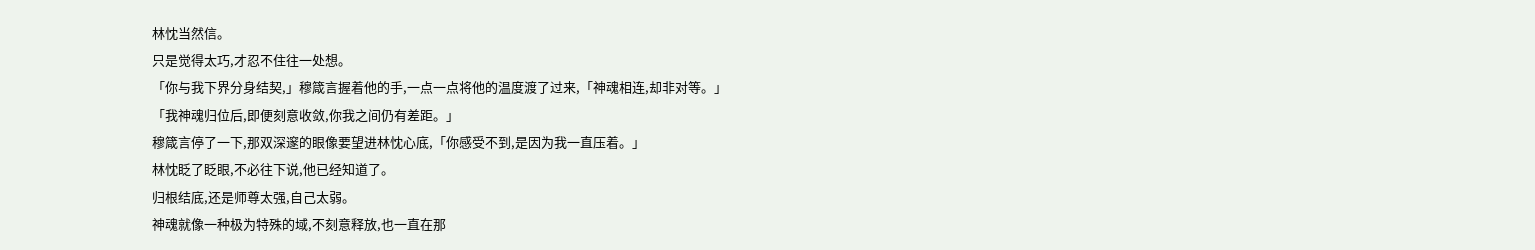林忱当然信。
只是觉得太巧,才忍不住往一处想。
「你与我下界分身结契,」穆箴言握着他的手,一点一点将他的温度渡了过来,「神魂相连,却非对等。」
「我神魂归位后,即便刻意收敛,你我之间仍有差距。」
穆箴言停了一下,那双深邃的眼像要望进林忱心底,「你感受不到,是因为我一直压着。」
林忱眨了眨眼,不必往下说,他已经知道了。
归根结底,还是师尊太强,自己太弱。
神魂就像一种极为特殊的域,不刻意释放,也一直在那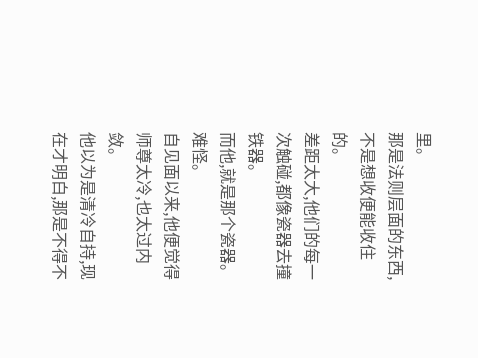里。
那是法则层面的东西,不是想收便能收住的。
差距太大,他们的每一次触碰,都像瓷器去撞铁器。
而他,就是那个瓷器。
难怪。
自见面以来,他便觉得师尊太冷,也太过内敛。
他以为是清冷自持,现在才明白,那是不得不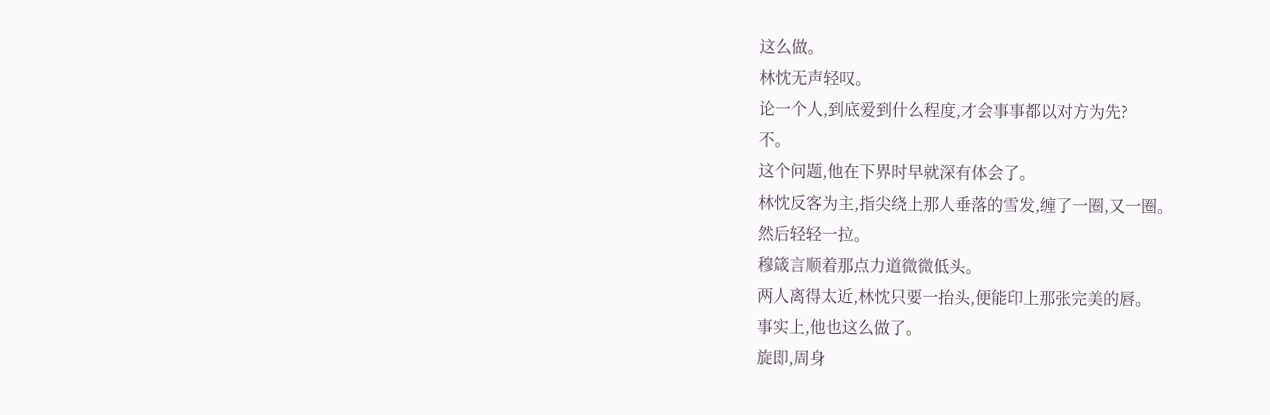这么做。
林忱无声轻叹。
论一个人,到底爱到什么程度,才会事事都以对方为先?
不。
这个问题,他在下界时早就深有体会了。
林忱反客为主,指尖绕上那人垂落的雪发,缠了一圈,又一圈。
然后轻轻一拉。
穆箴言顺着那点力道微微低头。
两人离得太近,林忱只要一抬头,便能印上那张完美的唇。
事实上,他也这么做了。
旋即,周身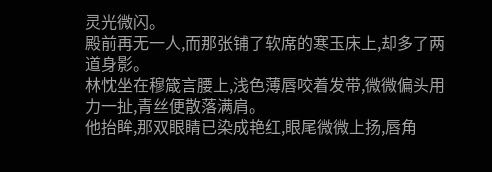灵光微闪。
殿前再无一人,而那张铺了软席的寒玉床上,却多了两道身影。
林忱坐在穆箴言腰上,浅色薄唇咬着发带,微微偏头用力一扯,青丝便散落满肩。
他抬眸,那双眼睛已染成艳红,眼尾微微上扬,唇角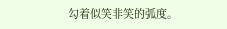勾着似笑非笑的弧度。